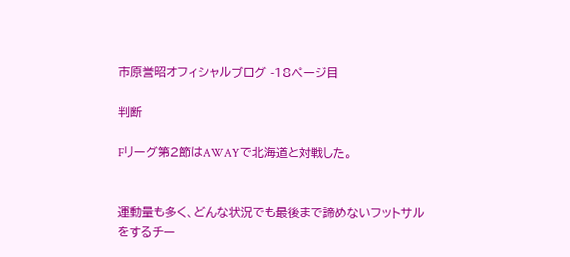市原誉昭オフィシャルブログ -18ページ目

判断

Fリーグ第2節はAWAYで北海道と対戦した。


運動量も多く、どんな状況でも最後まで諦めないフットサルをするチー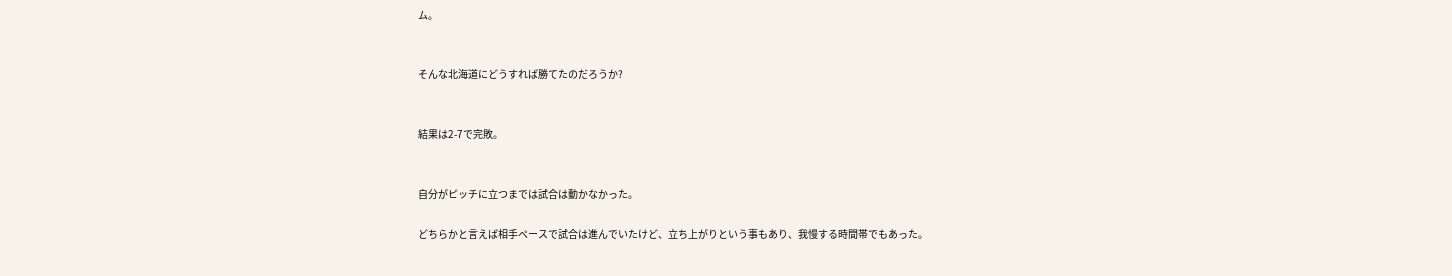ム。


そんな北海道にどうすれば勝てたのだろうか?


結果は2-7で完敗。


自分がピッチに立つまでは試合は動かなかった。

どちらかと言えば相手ペースで試合は進んでいたけど、立ち上がりという事もあり、我慢する時間帯でもあった。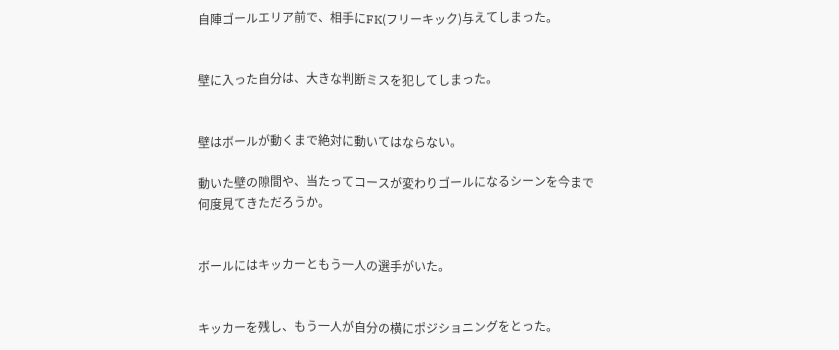自陣ゴールエリア前で、相手にFK(フリーキック)与えてしまった。


壁に入った自分は、大きな判断ミスを犯してしまった。


壁はボールが動くまで絶対に動いてはならない。

動いた壁の隙間や、当たってコースが変わりゴールになるシーンを今まで何度見てきただろうか。


ボールにはキッカーともう一人の選手がいた。


キッカーを残し、もう一人が自分の横にポジショニングをとった。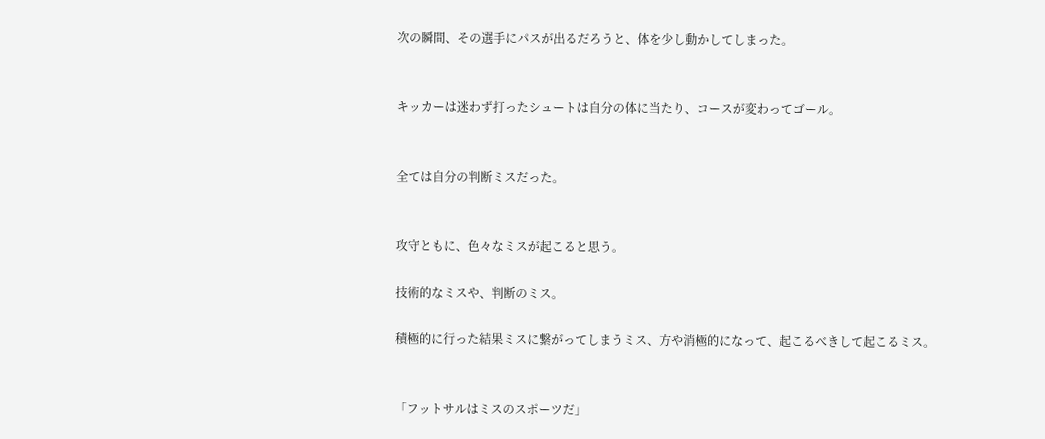次の瞬間、その選手にパスが出るだろうと、体を少し動かしてしまった。


キッカーは迷わず打ったシュートは自分の体に当たり、コースが変わってゴール。


全ては自分の判断ミスだった。


攻守ともに、色々なミスが起こると思う。

技術的なミスや、判断のミス。

積極的に行った結果ミスに繋がってしまうミス、方や消極的になって、起こるべきして起こるミス。


「フットサルはミスのスポーツだ」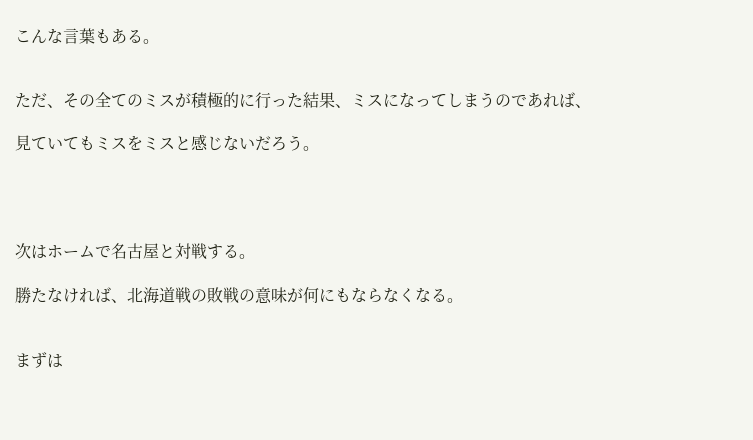こんな言葉もある。


ただ、その全てのミスが積極的に行った結果、ミスになってしまうのであれば、

見ていてもミスをミスと感じないだろう。




次はホームで名古屋と対戦する。

勝たなければ、北海道戦の敗戦の意味が何にもならなくなる。


まずは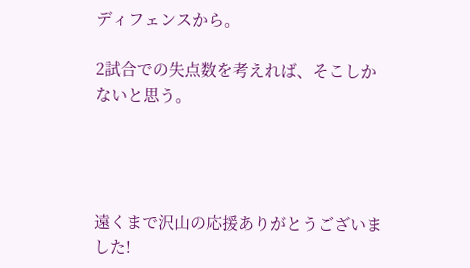ディフェンスから。

2試合での失点数を考えれば、そこしかないと思う。




遠くまで沢山の応援ありがとうございました!